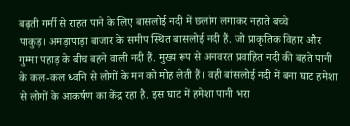बढ़ती गर्मी से राहत पाने के लिए बासलोई नदी में छलांग लगाकर नहाते बच्चे
पाकुड़। अमड़ापाड़ा बाजार के समीप स्थित बासलोई नदी हैं. जो प्राकृतिक विहार और गुम्मा पहाड़ के बीच बहने वाली नदी हैं. मुख्य रूप से अनवरत प्रवाहित नदी की बहते पानी के कल-कल ध्वनि से लोगों के मन को मोह लेती हैं। वही बांसलोई नदी में बना घाट हमेशा से लोगों के आकर्षण का केंद्र रहा है. इस घाट में हमेशा पानी भरा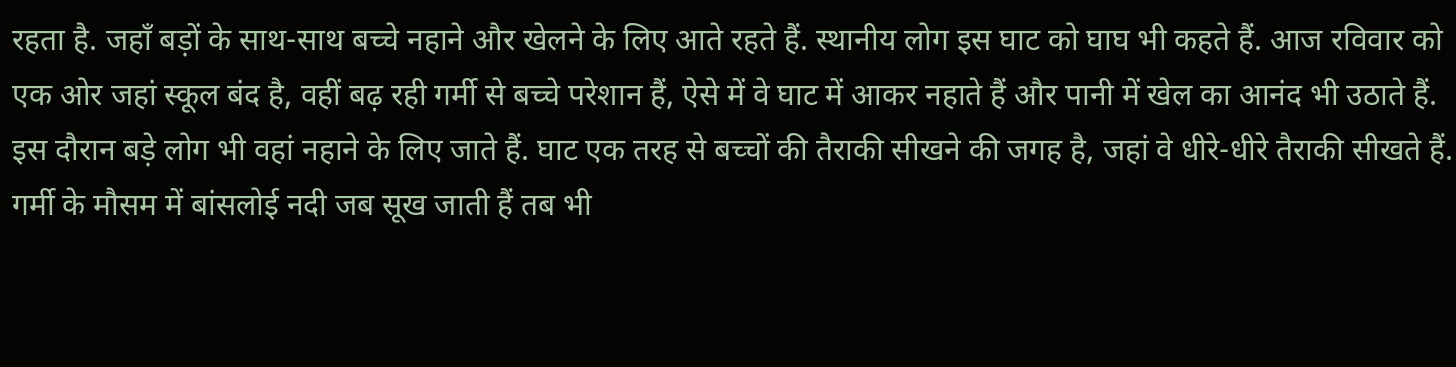रहता है. जहाँ बड़ों के साथ-साथ बच्चे नहाने और खेलने के लिए आते रहते हैं. स्थानीय लोग इस घाट को घाघ भी कहते हैं. आज रविवार को एक ओर जहां स्कूल बंद है, वहीं बढ़ रही गर्मी से बच्चे परेशान हैं, ऐसे में वे घाट में आकर नहाते हैं और पानी में खेल का आनंद भी उठाते हैं. इस दौरान बड़े लोग भी वहां नहाने के लिए जाते हैं. घाट एक तरह से बच्चों की तैराकी सीखने की जगह है, जहां वे धीरे-धीरे तैराकी सीखते हैं. गर्मी के मौसम में बांसलोई नदी जब सूख जाती हैं तब भी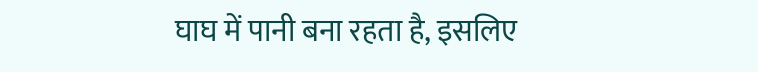घाघ में पानी बना रहता है, इसलिए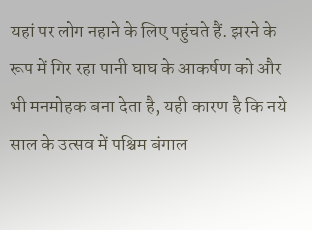यहां पर लोग नहाने के लिए पहुंचते हैं. झरने के रूप में गिर रहा पानी घाघ के आकर्षण को और भी मनमोहक बना देता है, यही कारण है कि नये साल के उत्सव में पश्चिम बंगाल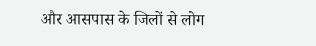और आसपास के जिलों से लोग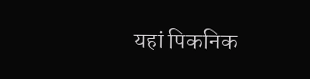यहां पिकनिक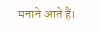मनाने आते हैं।